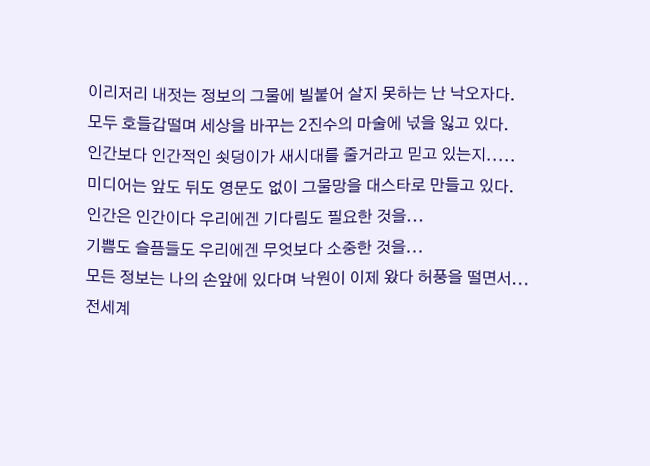이리저리 내젓는 정보의 그물에 빌붙어 살지 못하는 난 낙오자다.
모두 호들갑떨며 세상을 바꾸는 2진수의 마술에 넋을 잃고 있다.
인간보다 인간적인 쇳덩이가 새시대를 줄거라고 믿고 있는지.....
미디어는 앞도 뒤도 영문도 없이 그물망을 대스타로 만들고 있다.
인간은 인간이다 우리에겐 기다림도 필요한 것을...
기쁨도 슬픔들도 우리에겐 무엇보다 소중한 것을...
모든 정보는 나의 손앞에 있다며 낙원이 이제 왔다 허풍을 떨면서...
전세계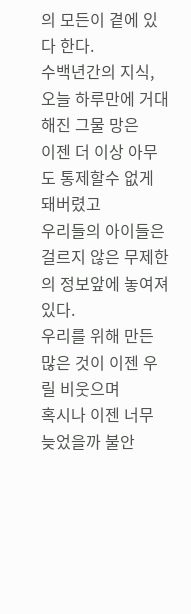의 모든이 곁에 있다 한다.
수백년간의 지식, 오늘 하루만에 거대해진 그물 망은
이젠 더 이상 아무도 통제할수 없게 돼버렸고
우리들의 아이들은 걸르지 않은 무제한의 정보앞에 놓여져 있다.
우리를 위해 만든 많은 것이 이젠 우릴 비웃으며
혹시나 이젠 너무 늦었을까 불안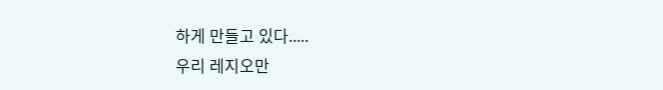하게 만들고 있다.....
우리 레지오만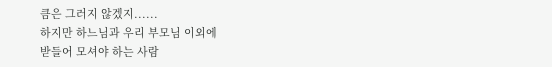큼은 그러지 않겠지......
하지만 하느님과 우리 부모님 이외에
받들어 모셔야 하는 사람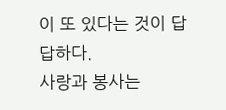이 또 있다는 것이 답답하다.
사랑과 봉사는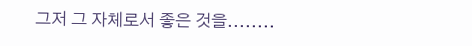그저 그 자체로서 좋은 것을........